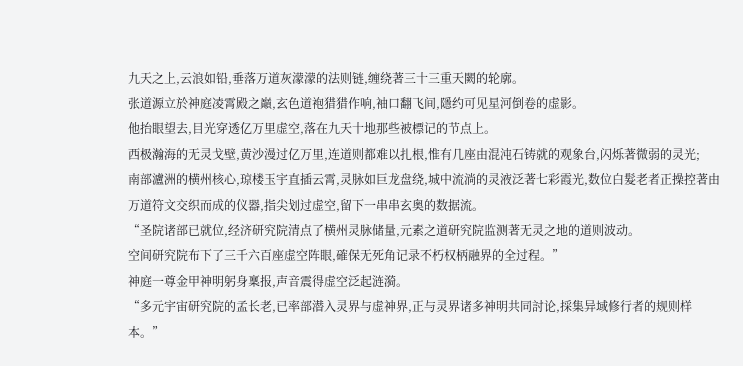九天之上,云浪如铅,垂落万道灰濛濛的法则链,缠绕著三十三重天闕的轮廓。
张道源立於神庭凌霄殿之巔,玄色道袍猎猎作响,袖口翻飞间,隱约可见星河倒卷的虚影。
他抬眼望去,目光穿透亿万里虚空,落在九天十地那些被標记的节点上。
西极瀚海的无灵戈壁,黄沙漫过亿万里,连道则都难以扎根,惟有几座由混沌石铸就的观象台,闪烁著微弱的灵光;
南部瀘洲的横州核心,琼楼玉宇直插云霄,灵脉如巨龙盘绕,城中流淌的灵液泛著七彩霞光,数位白髮老者正操控著由万道符文交织而成的仪器,指尖划过虚空,留下一串串玄奥的数据流。
“圣院诸部已就位,经济研究院清点了横州灵脉储量,元素之道研究院监测著无灵之地的道则波动。
空间研究院布下了三千六百座虚空阵眼,確保无死角记录不朽权柄融界的全过程。”
神庭一尊金甲神明躬身稟报,声音震得虚空泛起涟漪。
“多元宇宙研究院的孟长老,已率部潜入灵界与虚神界,正与灵界诸多神明共同討论,採集异域修行者的规则样本。”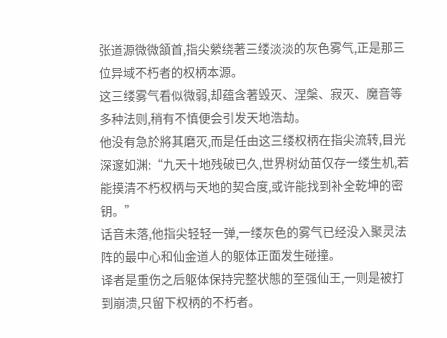张道源微微頷首,指尖縈绕著三缕淡淡的灰色雾气,正是那三位异域不朽者的权柄本源。
这三缕雾气看似微弱,却蕴含著毁灭、涅槃、寂灭、魔音等多种法则,稍有不慎便会引发天地浩劫。
他没有急於將其磨灭,而是任由这三缕权柄在指尖流转,目光深邃如渊:“九天十地残破已久,世界树幼苗仅存一缕生机,若能摸清不朽权柄与天地的契合度,或许能找到补全乾坤的密钥。”
话音未落,他指尖轻轻一弹,一缕灰色的雾气已经没入聚灵法阵的最中心和仙金道人的躯体正面发生碰撞。
译者是重伤之后躯体保持完整状態的至强仙王,一则是被打到崩溃,只留下权柄的不朽者。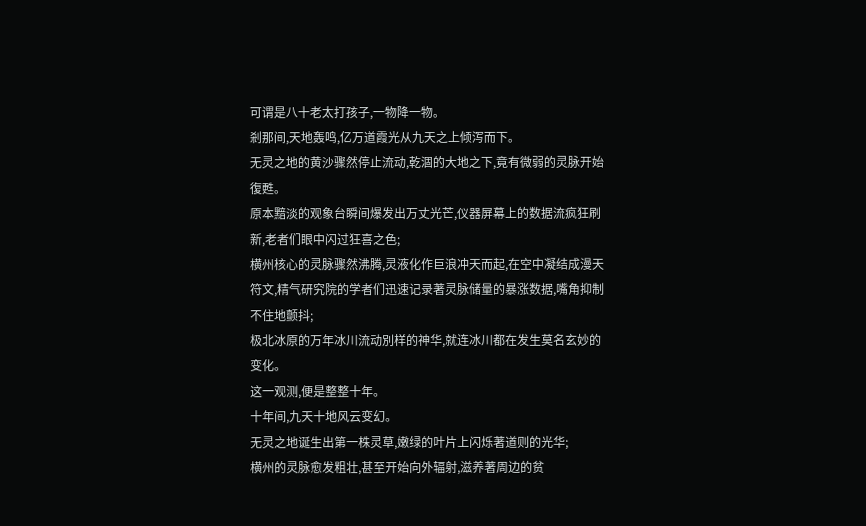可谓是八十老太打孩子,一物降一物。
剎那间,天地轰鸣,亿万道霞光从九天之上倾泻而下。
无灵之地的黄沙骤然停止流动,乾涸的大地之下,竟有微弱的灵脉开始復甦。
原本黯淡的观象台瞬间爆发出万丈光芒,仪器屏幕上的数据流疯狂刷新,老者们眼中闪过狂喜之色;
横州核心的灵脉骤然沸腾,灵液化作巨浪冲天而起,在空中凝结成漫天符文,精气研究院的学者们迅速记录著灵脉储量的暴涨数据,嘴角抑制不住地颤抖;
极北冰原的万年冰川流动別样的神华,就连冰川都在发生莫名玄妙的变化。
这一观测,便是整整十年。
十年间,九天十地风云变幻。
无灵之地诞生出第一株灵草,嫩绿的叶片上闪烁著道则的光华;
横州的灵脉愈发粗壮,甚至开始向外辐射,滋养著周边的贫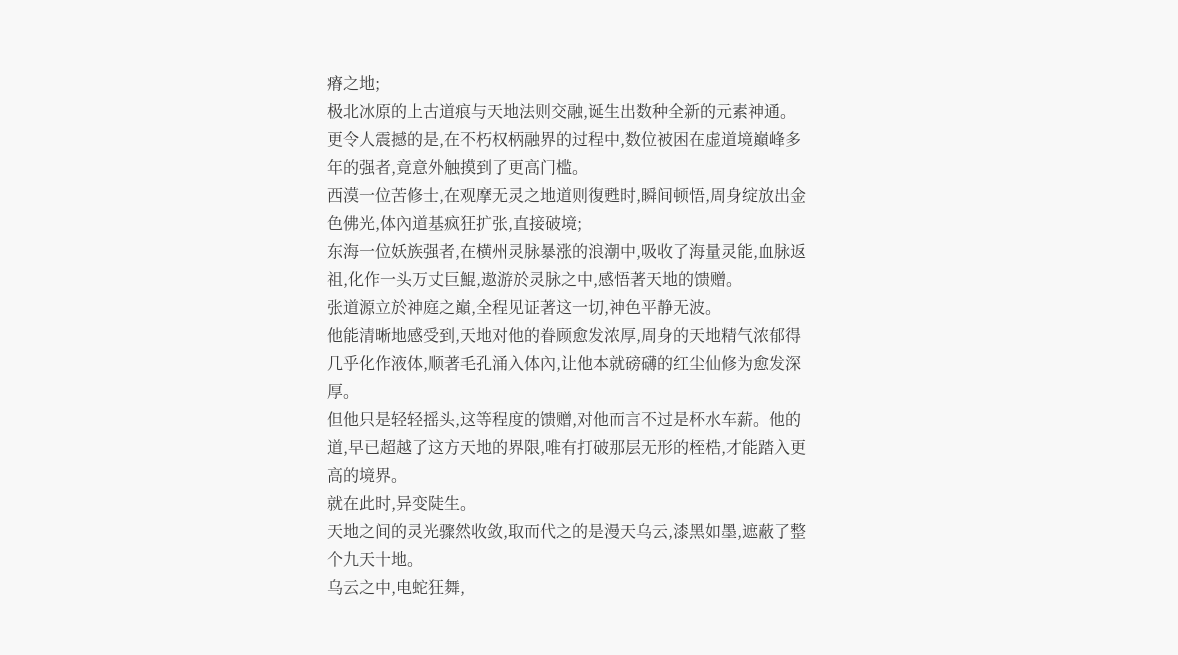瘠之地;
极北冰原的上古道痕与天地法则交融,诞生出数种全新的元素神通。
更令人震撼的是,在不朽权柄融界的过程中,数位被困在虚道境巔峰多年的强者,竟意外触摸到了更高门槛。
西漠一位苦修士,在观摩无灵之地道则復甦时,瞬间顿悟,周身绽放出金色佛光,体內道基疯狂扩张,直接破境;
东海一位妖族强者,在横州灵脉暴涨的浪潮中,吸收了海量灵能,血脉返祖,化作一头万丈巨鯤,遨游於灵脉之中,感悟著天地的馈赠。
张道源立於神庭之巔,全程见证著这一切,神色平静无波。
他能清晰地感受到,天地对他的眷顾愈发浓厚,周身的天地精气浓郁得几乎化作液体,顺著毛孔涌入体內,让他本就磅礴的红尘仙修为愈发深厚。
但他只是轻轻摇头,这等程度的馈赠,对他而言不过是杯水车薪。他的道,早已超越了这方天地的界限,唯有打破那层无形的桎梏,才能踏入更高的境界。
就在此时,异变陡生。
天地之间的灵光骤然收敛,取而代之的是漫天乌云,漆黑如墨,遮蔽了整个九天十地。
乌云之中,电蛇狂舞,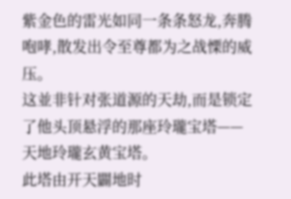紫金色的雷光如同一条条怒龙,奔腾咆哮,散发出令至尊都为之战慄的威压。
这並非针对张道源的天劫,而是锁定了他头顶悬浮的那座玲瓏宝塔——天地玲瓏玄黄宝塔。
此塔由开天闢地时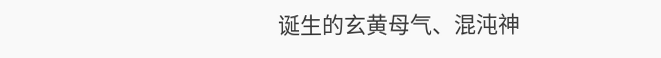诞生的玄黄母气、混沌神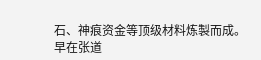石、神痕资金等顶级材料炼製而成。
早在张道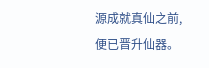源成就真仙之前,便已晋升仙器。